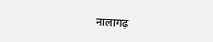नालागढ़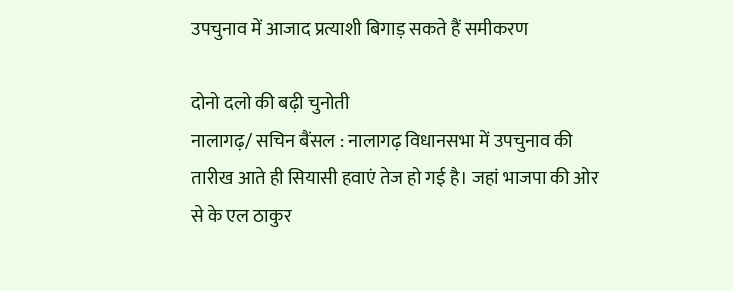उपचुनाव में आजाद प्रत्याशी बिगाड़ सकते हैं समीकरण

दोनो दलो की बढ़ी चुनोती
नालागढ़/ सचिन बैंसल : नालागढ़ विधानसभा में उपचुनाव की तारीख आते ही सियासी हवाएं तेज हो गई है। जहां भाजपा की ओर से के एल ठाकुर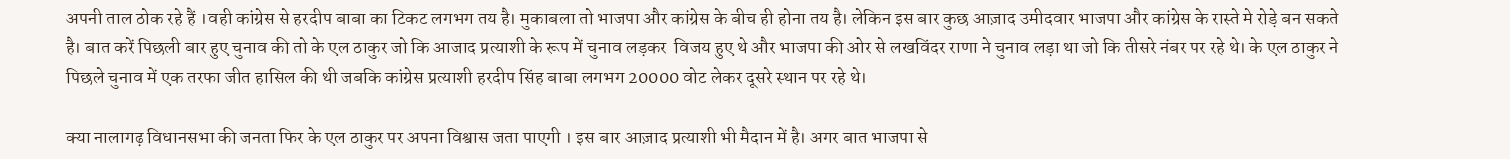अपनी ताल ठोक रहे हैं ।वही कांग्रेस से हरदीप बाबा का टिकट लगभग तय है। मुकाबला तो भाजपा और कांग्रेस के बीच ही होना तय है। लेकिन इस बार कुछ आज़ाद उमीदवार भाजपा और कांग्रेस के रास्ते मे रोड़े बन सकते है। बात करें पिछली बार हुए चुनाव की तो के एल ठाकुर जो कि आजाद प्रत्याशी के रूप में चुनाव लड़कर  विजय हुए थे और भाजपा की ओर से लखविंदर राणा ने चुनाव लड़ा था जो कि तीसरे नंबर पर रहे थे। के एल ठाकुर ने पिछले चुनाव में एक तरफा जीत हासिल की थी जबकि कांग्रेस प्रत्याशी हरदीप सिंह बाबा लगभग 20000 वोट लेकर दूसरे स्थान पर रहे थे।

क्या नालागढ़ विधानसभा की जनता फिर के एल ठाकुर पर अपना विश्वास जता पाएगी । इस बार आज़ाद प्रत्याशी भी मैदान में है। अगर बात भाजपा से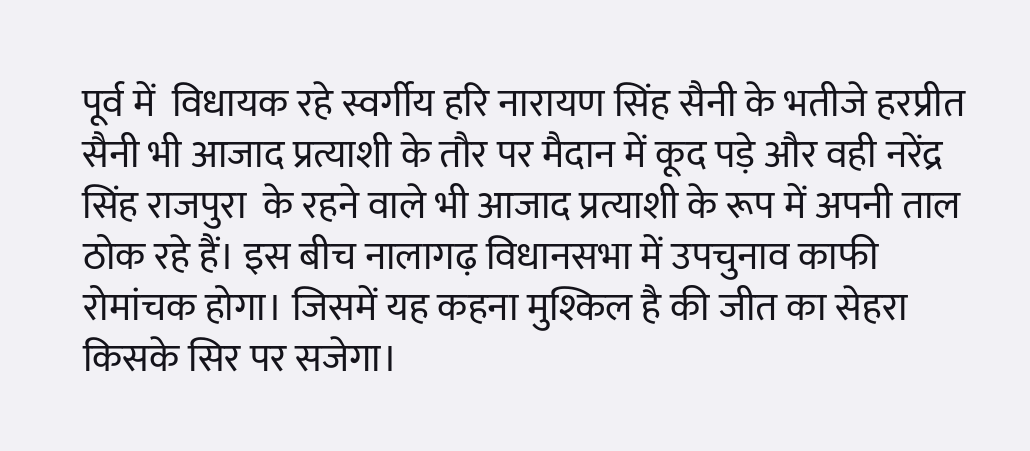पूर्व में  विधायक रहे स्वर्गीय हरि नारायण सिंह सैनी के भतीजे हरप्रीत सैनी भी आजाद प्रत्याशी के तौर पर मैदान में कूद पड़े और वही नरेंद्र सिंह राजपुरा  के रहने वाले भी आजाद प्रत्याशी के रूप में अपनी ताल ठोक रहे हैं। इस बीच नालागढ़ विधानसभा में उपचुनाव काफी रोमांचक होगा। जिसमें यह कहना मुश्किल है की जीत का सेहरा किसके सिर पर सजेगा।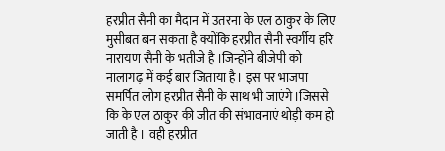हरप्रीत सैनी का मैदान में उतरना के एल ठाकुर के लिए मुसीबत बन सकता है क्योंकि हरप्रीत सैनी स्वर्गीय हरि नारायण सैनी के भतीजे है ।जिन्होंने बीजेपी को नालागढ़ में कई बार जिताया है। इस पर भाजपा समर्पित लोग हरप्रीत सैनी के साथ भी जाएंगे।जिससे कि के एल ठाकुर की जीत की संभावनाएं थोड़ी कम हो जाती है । वही हरप्रीत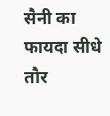सैनी का फायदा सीधे तौर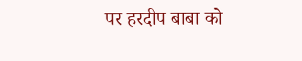पर हरदीप बाबा को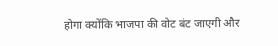होगा क्योंकि भाजपा की वोट बंट जाएगी और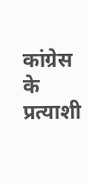कांग्रेस के प्रत्याशी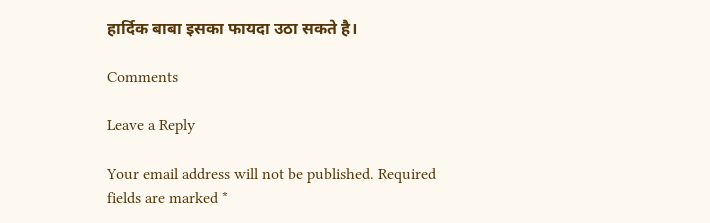हार्दिक बाबा इसका फायदा उठा सकते है।

Comments

Leave a Reply

Your email address will not be published. Required fields are marked *